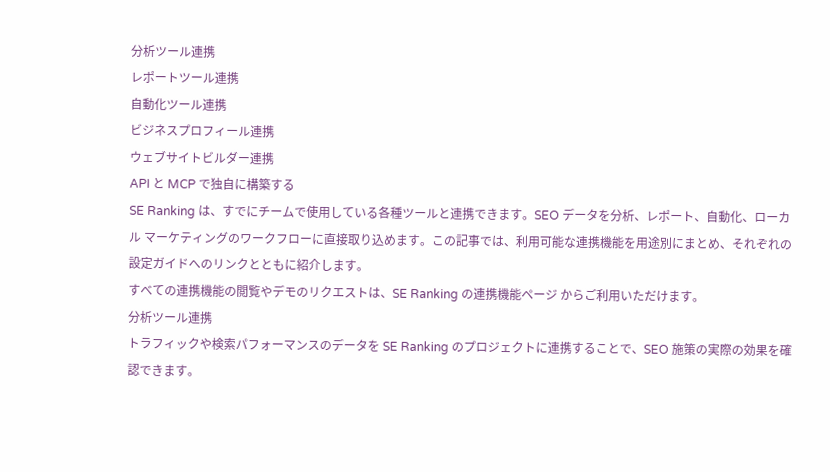分析ツール連携
レポートツール連携
自動化ツール連携
ビジネスプロフィール連携
ウェブサイトビルダー連携
API と MCP で独自に構築する
SE Ranking は、すでにチームで使用している各種ツールと連携できます。SEO データを分析、レポート、自動化、ローカル マーケティングのワークフローに直接取り込めます。この記事では、利用可能な連携機能を用途別にまとめ、それぞれの設定ガイドへのリンクとともに紹介します。
すべての連携機能の閲覧やデモのリクエストは、SE Ranking の連携機能ページ からご利用いただけます。
分析ツール連携
トラフィックや検索パフォーマンスのデータを SE Ranking のプロジェクトに連携することで、SEO 施策の実際の効果を確認できます。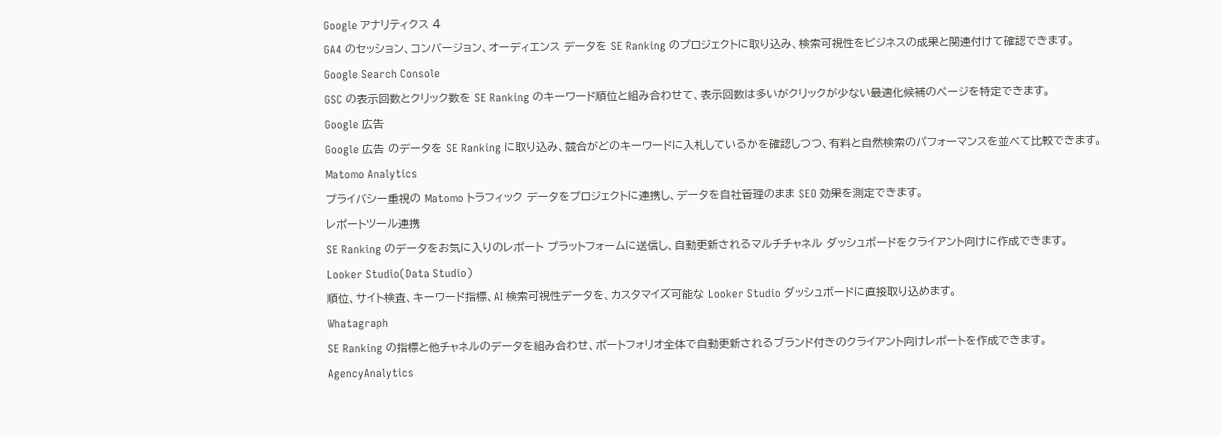Google アナリティクス 4
GA4 のセッション、コンバージョン、オーディエンス データを SE Ranking のプロジェクトに取り込み、検索可視性をビジネスの成果と関連付けて確認できます。
Google Search Console
GSC の表示回数とクリック数を SE Ranking のキーワード順位と組み合わせて、表示回数は多いがクリックが少ない最適化候補のページを特定できます。
Google 広告
Google 広告 のデータを SE Ranking に取り込み、競合がどのキーワードに入札しているかを確認しつつ、有料と自然検索のパフォーマンスを並べて比較できます。
Matomo Analytics
プライバシー重視の Matomo トラフィック データをプロジェクトに連携し、データを自社管理のまま SEO 効果を測定できます。
レポートツール連携
SE Ranking のデータをお気に入りのレポート プラットフォームに送信し、自動更新されるマルチチャネル ダッシュボードをクライアント向けに作成できます。
Looker Studio(Data Studio)
順位、サイト検査、キーワード指標、AI 検索可視性データを、カスタマイズ可能な Looker Studio ダッシュボードに直接取り込めます。
Whatagraph
SE Ranking の指標と他チャネルのデータを組み合わせ、ポートフォリオ全体で自動更新されるブランド付きのクライアント向けレポートを作成できます。
AgencyAnalytics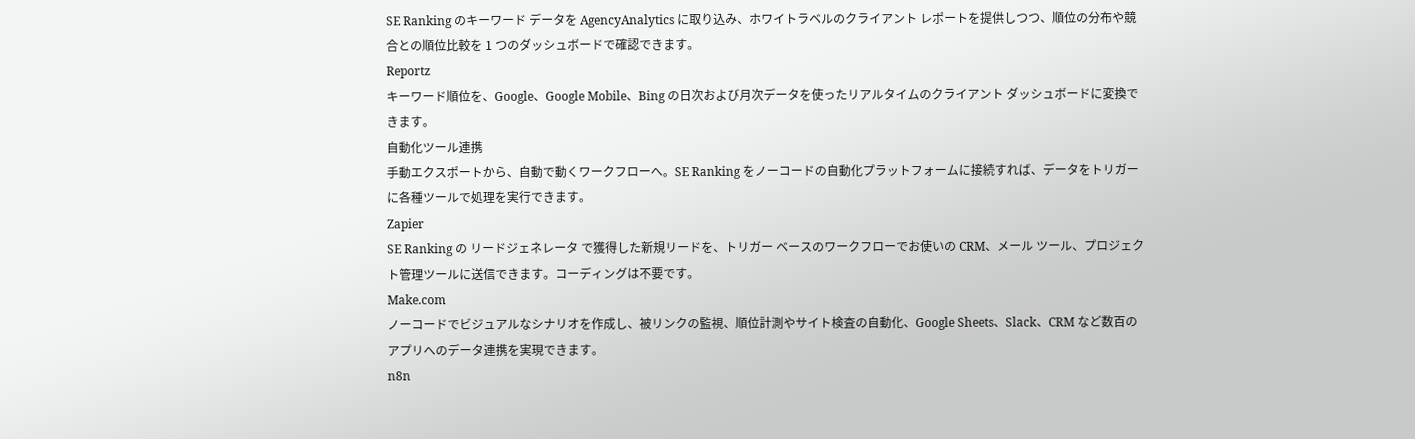SE Ranking のキーワード データを AgencyAnalytics に取り込み、ホワイトラベルのクライアント レポートを提供しつつ、順位の分布や競合との順位比較を 1 つのダッシュボードで確認できます。
Reportz
キーワード順位を、Google、Google Mobile、Bing の日次および月次データを使ったリアルタイムのクライアント ダッシュボードに変換できます。
自動化ツール連携
手動エクスポートから、自動で動くワークフローへ。SE Ranking をノーコードの自動化プラットフォームに接続すれば、データをトリガーに各種ツールで処理を実行できます。
Zapier
SE Ranking の リードジェネレータ で獲得した新規リードを、トリガー ベースのワークフローでお使いの CRM、メール ツール、プロジェクト管理ツールに送信できます。コーディングは不要です。
Make.com
ノーコードでビジュアルなシナリオを作成し、被リンクの監視、順位計測やサイト検査の自動化、Google Sheets、Slack、CRM など数百のアプリへのデータ連携を実現できます。
n8n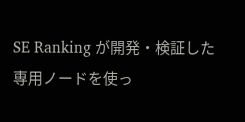SE Ranking が開発・検証した専用ノードを使っ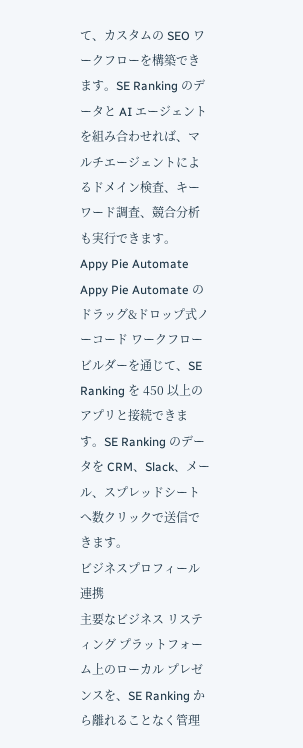て、カスタムの SEO ワークフローを構築できます。SE Ranking のデータと AI エージェントを組み合わせれば、マルチエージェントによるドメイン検査、キーワード調査、競合分析も実行できます。
Appy Pie Automate
Appy Pie Automate のドラッグ&ドロップ式ノーコード ワークフロー ビルダーを通じて、SE Ranking を 450 以上のアプリと接続できます。SE Ranking のデータを CRM、Slack、メール、スプレッドシートへ数クリックで送信できます。
ビジネスプロフィール連携
主要なビジネス リスティング プラットフォーム上のローカル プレゼンスを、SE Ranking から離れることなく管理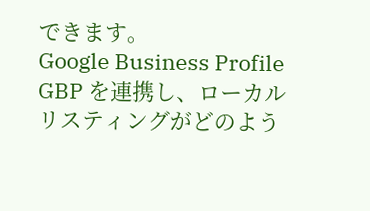できます。
Google Business Profile
GBP を連携し、ローカル リスティングがどのよう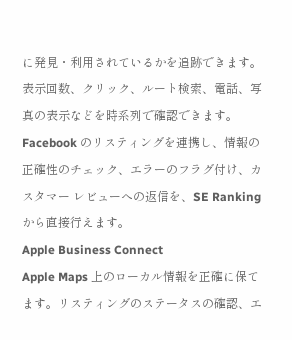に発見・利用されているかを追跡できます。表示回数、クリック、ルート検索、電話、写真の表示などを時系列で確認できます。
Facebook のリスティングを連携し、情報の正確性のチェック、エラーのフラグ付け、カスタマー レビューへの返信を、SE Ranking から直接行えます。
Apple Business Connect
Apple Maps 上のローカル情報を正確に保てます。リスティングのステータスの確認、エ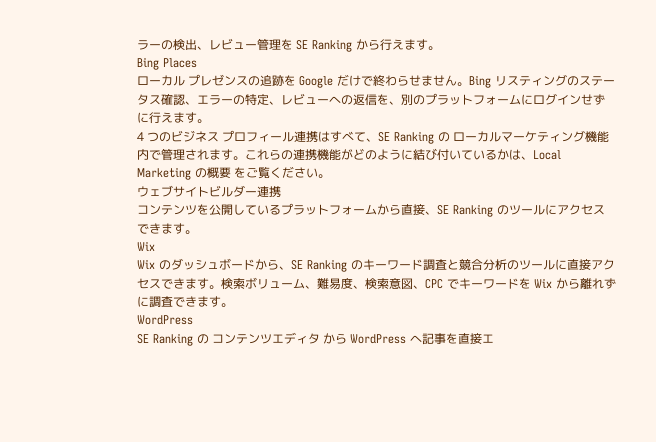ラーの検出、レビュー管理を SE Ranking から行えます。
Bing Places
ローカル プレゼンスの追跡を Google だけで終わらせません。Bing リスティングのステータス確認、エラーの特定、レビューへの返信を、別のプラットフォームにログインせずに行えます。
4 つのビジネス プロフィール連携はすべて、SE Ranking の ローカルマーケティング機能内で管理されます。これらの連携機能がどのように結び付いているかは、Local Marketing の概要 をご覧ください。
ウェブサイトビルダー連携
コンテンツを公開しているプラットフォームから直接、SE Ranking のツールにアクセスできます。
Wix
Wix のダッシュボードから、SE Ranking のキーワード調査と競合分析のツールに直接アクセスできます。検索ボリューム、難易度、検索意図、CPC でキーワードを Wix から離れずに調査できます。
WordPress
SE Ranking の コンテンツエディタ から WordPress へ記事を直接エ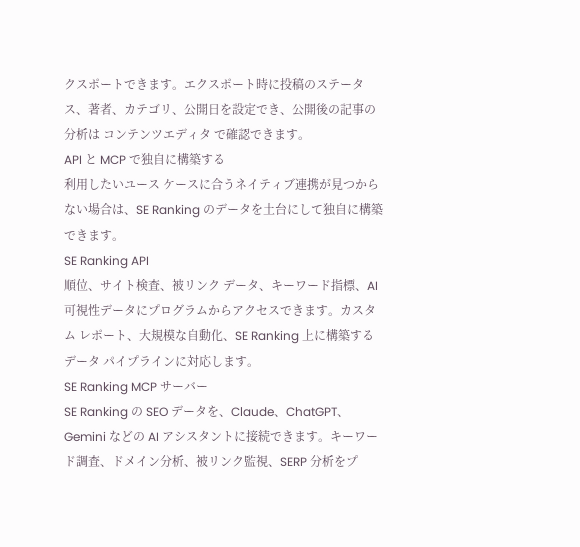クスポートできます。エクスポート時に投稿のステータス、著者、カテゴリ、公開日を設定でき、公開後の記事の分析は コンテンツエディタ で確認できます。
API と MCP で独自に構築する
利用したいユース ケースに合うネイティブ連携が見つからない場合は、SE Ranking のデータを土台にして独自に構築できます。
SE Ranking API
順位、サイト検査、被リンク データ、キーワード指標、AI 可視性データにプログラムからアクセスできます。カスタム レポート、大規模な自動化、SE Ranking 上に構築するデータ パイプラインに対応します。
SE Ranking MCP サーバー
SE Ranking の SEO データを、Claude、ChatGPT、Gemini などの AI アシスタントに接続できます。キーワード調査、ドメイン分析、被リンク監視、SERP 分析をプ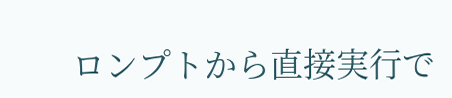ロンプトから直接実行で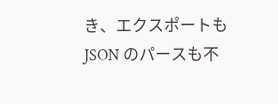き、エクスポートも JSON のパースも不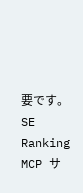要です。
SE Ranking MCP サ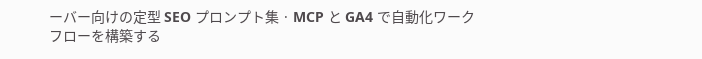ーバー向けの定型 SEO プロンプト集 · MCP と GA4 で自動化ワークフローを構築する